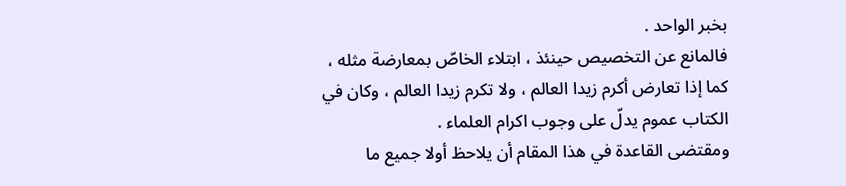بخبر الواحد .
فالمانع عن التخصيص حينئذ ، ابتلاء الخاصّ بمعارضة مثله ، كما إذا تعارض أكرم زيدا العالم ، ولا تكرم زيدا العالم ، وكان في الكتاب عموم يدلّ على وجوب اكرام العلماء .
ومقتضى القاعدة في هذا المقام أن يلاحظ أولا جميع ما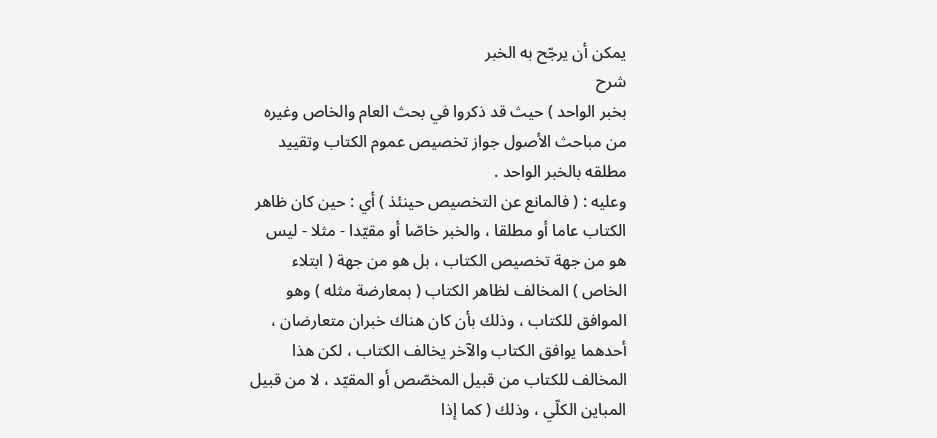يمكن أن يرجّح به الخبر
شرح
بخبر الواحد ) حيث قد ذكروا في بحث العام والخاص وغيره من مباحث الأصول جواز تخصيص عموم الكتاب وتقييد مطلقه بالخبر الواحد .
وعليه : ( فالمانع عن التخصيص حينئذ ) أي : حين كان ظاهر الكتاب عاما أو مطلقا ، والخبر خاصّا أو مقيّدا - مثلا - ليس هو من جهة تخصيص الكتاب ، بل هو من جهة ( ابتلاء الخاص ) المخالف لظاهر الكتاب ( بمعارضة مثله ) وهو الموافق للكتاب ، وذلك بأن كان هناك خبران متعارضان ، أحدهما يوافق الكتاب والآخر يخالف الكتاب ، لكن هذا المخالف للكتاب من قبيل المخصّص أو المقيّد ، لا من قبيل المباين الكلّي ، وذلك ( كما إذا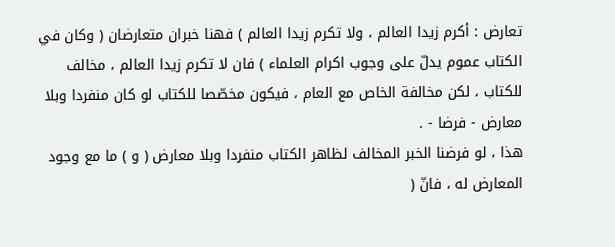تعارض : أكرم زيدا العالم ، ولا تكرم زيدا العالم ) فهنا خبران متعارضان ( وكان في الكتاب عموم يدلّ على وجوب اكرام العلماء ) فان لا تكرم زيدا العالم ، مخالف للكتاب ، لكن مخالفة الخاص مع العام ، فيكون مخصّصا للكتاب لو كان منفردا وبلا معارض - فرضا - .
هذا ، لو فرضنا الخبر المخالف لظاهر الكتاب منفردا وبلا معارض ( و ) ما مع وجود المعارض له ، فانّ (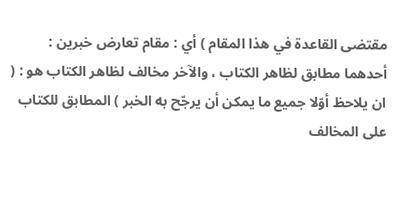مقتضى القاعدة في هذا المقام ) أي : مقام تعارض خبرين : أحدهما مطابق لظاهر الكتاب ، والآخر مخالف لظاهر الكتاب هو : ( ان يلاحظ أوّلا جميع ما يمكن أن يرجّح به الخبر ) المطابق للكتاب على المخالف